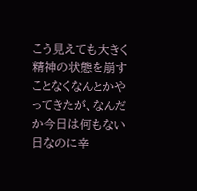こう見えても大きく精神の状態を崩すことなくなんとかやってきたが、なんだか今日は何もない日なのに辛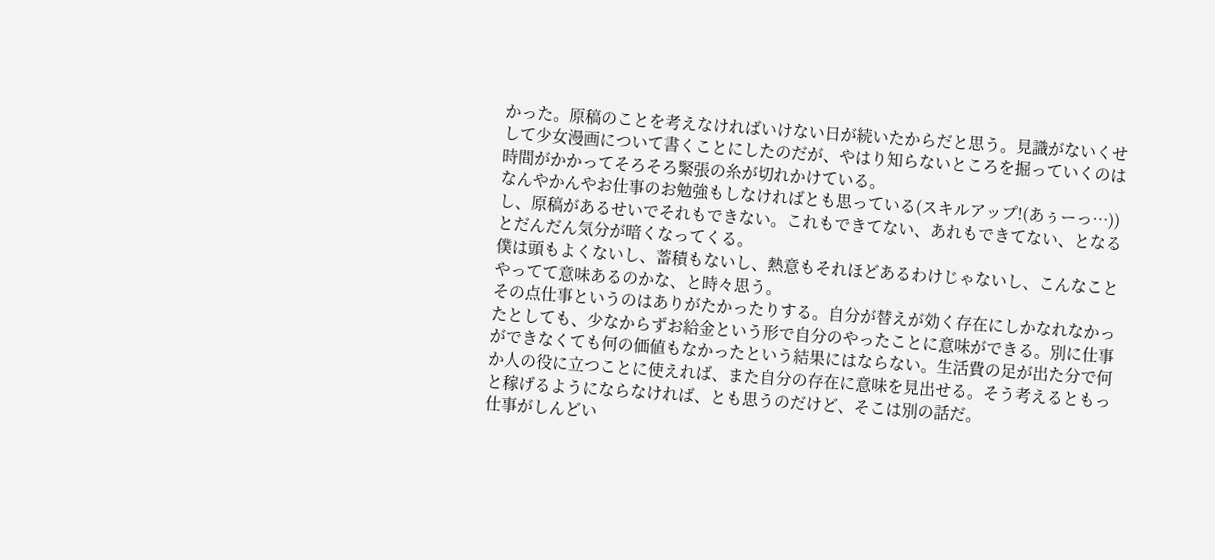かった。原稿のことを考えなければいけない日が続いたからだと思う。見識がないくせして少女漫画について書くことにしたのだが、やはり知らないところを掘っていくのは時間がかかってそろそろ緊張の糸が切れかけている。
なんやかんやお仕事のお勉強もしなければとも思っている(スキルアップ!(あぅーっ…))し、原稿があるせいでそれもできない。これもできてない、あれもできてない、となるとだんだん気分が暗くなってくる。
僕は頭もよくないし、蓄積もないし、熱意もそれほどあるわけじゃないし、こんなことやってて意味あるのかな、と時々思う。
その点仕事というのはありがたかったりする。自分が替えが効く存在にしかなれなかったとしても、少なからずお給金という形で自分のやったことに意味ができる。別に仕事ができなくても何の価値もなかったという結果にはならない。生活費の足が出た分で何か人の役に立つことに使えれば、また自分の存在に意味を見出せる。そう考えるともっと稼げるようにならなければ、とも思うのだけど、そこは別の話だ。
仕事がしんどい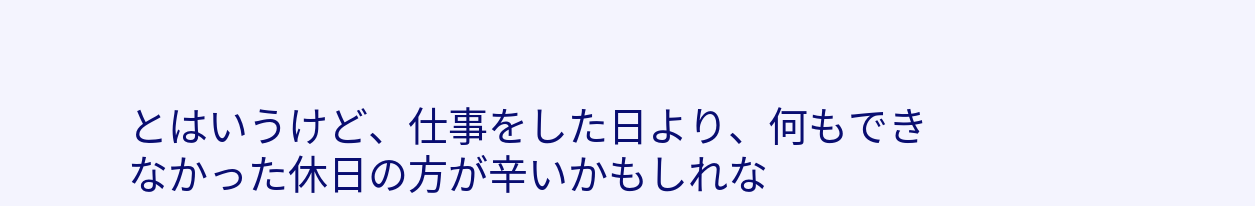とはいうけど、仕事をした日より、何もできなかった休日の方が辛いかもしれな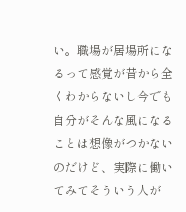い。職場が居場所になるって感覚が昔から全くわからないし今でも自分がそんな風になることは想像がつかないのだけど、実際に働いてみてそういう人が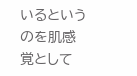いるというのを肌感覚として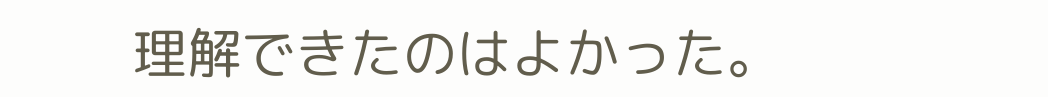理解できたのはよかった。